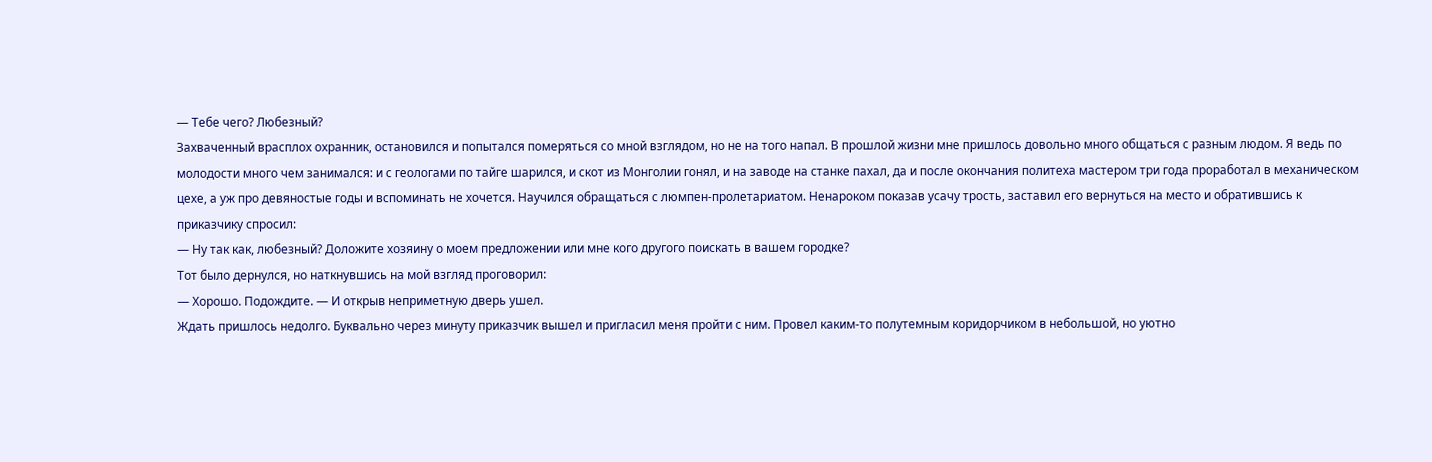— Тебе чего? Любезный?
Захваченный врасплох охранник, остановился и попытался померяться со мной взглядом, но не на того напал. В прошлой жизни мне пришлось довольно много общаться с разным людом. Я ведь по молодости много чем занимался: и с геологами по тайге шарился, и скот из Монголии гонял, и на заводе на станке пахал, да и после окончания политеха мастером три года проработал в механическом цехе, а уж про девяностые годы и вспоминать не хочется. Научился обращаться с люмпен-пролетариатом. Ненароком показав усачу трость, заставил его вернуться на место и обратившись к приказчику спросил:
— Ну так как, любезный? Доложите хозяину о моем предложении или мне кого другого поискать в вашем городке?
Тот было дернулся, но наткнувшись на мой взгляд проговорил:
— Хорошо. Подождите. — И открыв неприметную дверь ушел.
Ждать пришлось недолго. Буквально через минуту приказчик вышел и пригласил меня пройти с ним. Провел каким-то полутемным коридорчиком в небольшой, но уютно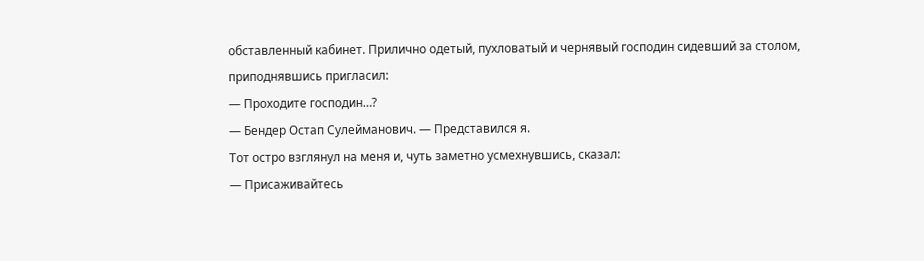обставленный кабинет. Прилично одетый, пухловатый и чернявый господин сидевший за столом, приподнявшись пригласил:
— Проходите господин…?
— Бендер Остап Сулейманович. — Представился я.
Тот остро взглянул на меня и, чуть заметно усмехнувшись, сказал:
— Присаживайтесь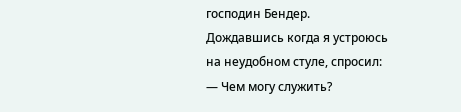господин Бендер.
Дождавшись когда я устроюсь на неудобном стуле, спросил:
— Чем могу служить?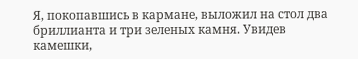Я, покопавшись в кармане, выложил на стол два бриллианта и три зеленых камня. Увидев камешки,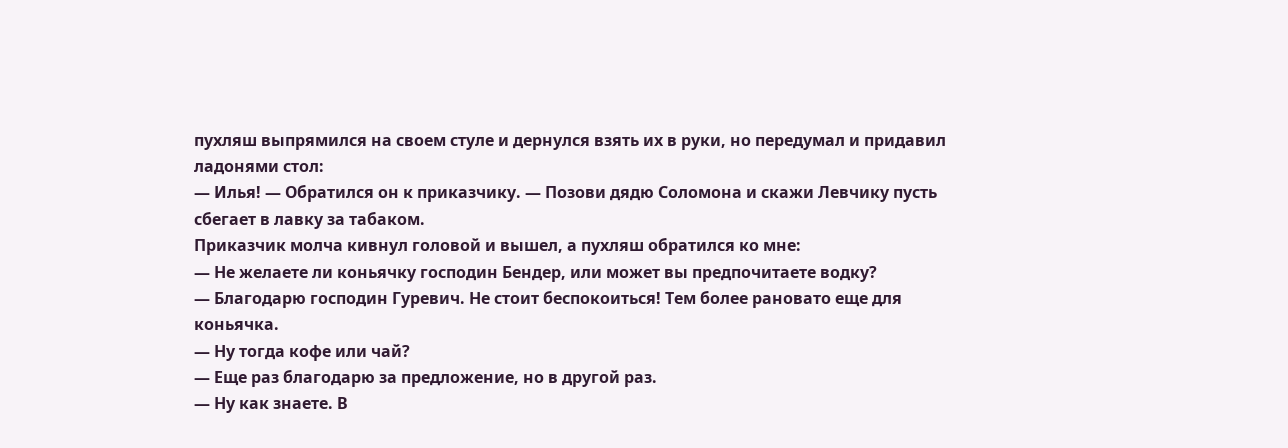пухляш выпрямился на своем стуле и дернулся взять их в руки, но передумал и придавил ладонями стол:
— Илья! — Обратился он к приказчику. — Позови дядю Соломона и скажи Левчику пусть сбегает в лавку за табаком.
Приказчик молча кивнул головой и вышел, а пухляш обратился ко мне:
— Не желаете ли коньячку господин Бендер, или может вы предпочитаете водку?
— Благодарю господин Гуревич. Не стоит беспокоиться! Тем более рановато еще для коньячка.
— Ну тогда кофе или чай?
— Еще раз благодарю за предложение, но в другой раз.
— Ну как знаете. В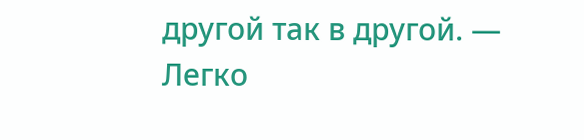другой так в другой. — Легко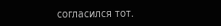согласился тот.